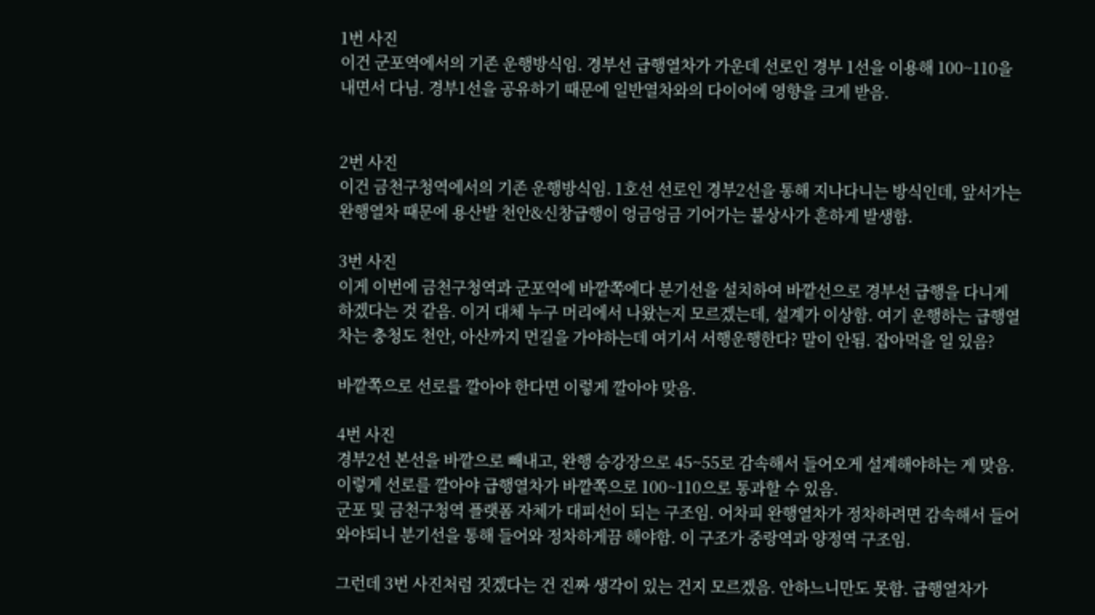1번 사진
이건 군포역에서의 기존 운행방식임. 경부선 급행열차가 가운데 선로인 경부 1선을 이용해 100~110을 내면서 다님. 경부1선을 공유하기 때문에 일반열차와의 다이어에 영향을 크게 받음.


2번 사진
이건 금천구청역에서의 기존 운행방식임. 1호선 선로인 경부2선을 통해 지나다니는 방식인데, 앞서가는 완행열차 때문에 용산발 천안&신창급행이 엉금엉금 기어가는 불상사가 흔하게 발생함.

3번 사진
이게 이번에 금천구청역과 군포역에 바깥쪽에다 분기선을 설치하여 바깥선으로 경부선 급행을 다니게 하겠다는 것 같음. 이거 대체 누구 머리에서 나왔는지 모르겠는데, 설계가 이상함. 여기 운행하는 급행열차는 충청도 천안, 아산까지 먼길을 가야하는데 여기서 서행운행한다? 말이 안됨. 잡아먹을 일 있음?

바깥쪽으로 선로를 깔아야 한다면 이렇게 깔아야 맞음.

4번 사진
경부2선 본선을 바깥으로 빼내고, 완행 승강장으로 45~55로 감속해서 들어오게 설계해야하는 게 맞음. 이렇게 선로를 깔아야 급행열차가 바깥쪽으로 100~110으로 통과할 수 있음.
군포 및 금천구청역 플랫폼 자체가 대피선이 되는 구조임. 어차피 완행열차가 정차하려면 감속해서 들어와야되니 분기선을 통해 들어와 정차하게끔 해야함. 이 구조가 중랑역과 양정역 구조임.

그런데 3번 사진처럼 짓겠다는 건 진짜 생각이 있는 건지 모르겠음. 안하느니만도 못함. 급행열차가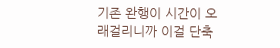기존 완행이 시간이 오래걸리니까 이걸 단축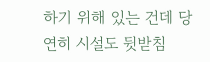하기 위해 있는 건데 당연히 시설도 뒷받침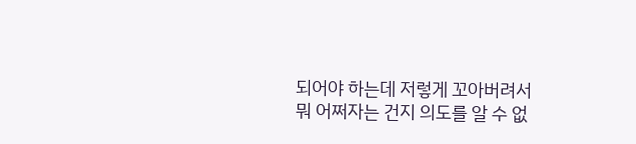되어야 하는데 저렇게 꼬아버려서 뭐 어쩌자는 건지 의도를 알 수 없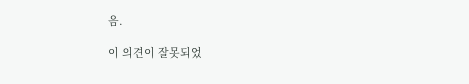음.

이 의견이 잘못되었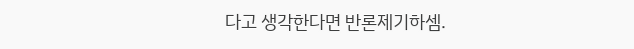다고 생각한다면 반론제기하셈.